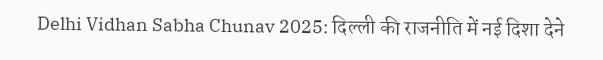Delhi Vidhan Sabha Chunav 2025: दिल्ली की राजनीति में नई दिशा देने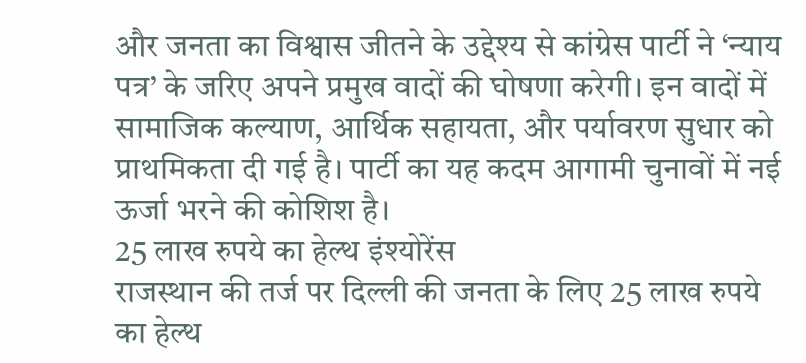और जनता का विश्वास जीतने के उद्देश्य से कांग्रेस पार्टी ने ‘न्याय पत्र’ के जरिए अपने प्रमुख वादों की घोषणा करेगी। इन वादों में सामाजिक कल्याण, आर्थिक सहायता, और पर्यावरण सुधार को प्राथमिकता दी गई है। पार्टी का यह कदम आगामी चुनावों में नई ऊर्जा भरने की कोशिश है।
25 लाख रुपये का हेल्थ इंश्योरेंस
राजस्थान की तर्ज पर दिल्ली की जनता के लिए 25 लाख रुपये का हेल्थ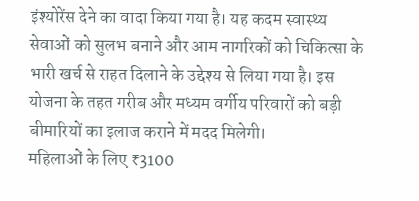इंश्योरेंस देने का वादा किया गया है। यह कदम स्वास्थ्य सेवाओं को सुलभ बनाने और आम नागरिकों को चिकित्सा के भारी खर्च से राहत दिलाने के उद्देश्य से लिया गया है। इस योजना के तहत गरीब और मध्यम वर्गीय परिवारों को बड़ी बीमारियों का इलाज कराने में मदद मिलेगी।
महिलाओं के लिए ₹3100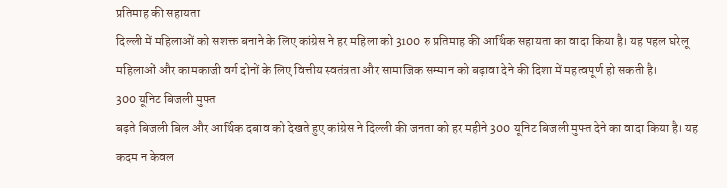प्रतिमाह की सहायता
दिल्ली में महिलाओं को सशक्त बनाने के लिए कांग्रेस ने हर महिला को 3100 रु प्रतिमाह की आर्थिक सहायता का वादा किया है। यह पहल घरेलू महिलाओं और कामकाजी वर्ग दोनों के लिए वित्तीय स्वतंत्रता और सामाजिक सम्मान को बढ़ावा देने की दिशा में महत्वपूर्ण हो सकती है।
300 यूनिट बिजली मुफ्त
बढ़ते बिजली बिल और आर्थिक दबाव को देखते हुए कांग्रेस ने दिल्ली की जनता को हर महीने 300 यूनिट बिजली मुफ्त देने का वादा किया है। यह कदम न केवल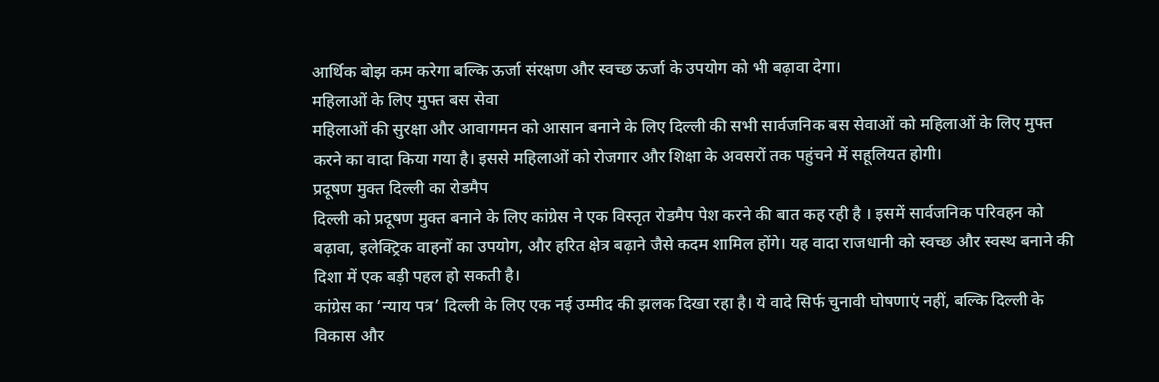आर्थिक बोझ कम करेगा बल्कि ऊर्जा संरक्षण और स्वच्छ ऊर्जा के उपयोग को भी बढ़ावा देगा।
महिलाओं के लिए मुफ्त बस सेवा
महिलाओं की सुरक्षा और आवागमन को आसान बनाने के लिए दिल्ली की सभी सार्वजनिक बस सेवाओं को महिलाओं के लिए मुफ्त करने का वादा किया गया है। इससे महिलाओं को रोजगार और शिक्षा के अवसरों तक पहुंचने में सहूलियत होगी।
प्रदूषण मुक्त दिल्ली का रोडमैप
दिल्ली को प्रदूषण मुक्त बनाने के लिए कांग्रेस ने एक विस्तृत रोडमैप पेश करने की बात कह रही है । इसमें सार्वजनिक परिवहन को बढ़ावा, इलेक्ट्रिक वाहनों का उपयोग, और हरित क्षेत्र बढ़ाने जैसे कदम शामिल होंगे। यह वादा राजधानी को स्वच्छ और स्वस्थ बनाने की दिशा में एक बड़ी पहल हो सकती है।
कांग्रेस का ‘न्याय पत्र’ दिल्ली के लिए एक नई उम्मीद की झलक दिखा रहा है। ये वादे सिर्फ चुनावी घोषणाएं नहीं, बल्कि दिल्ली के विकास और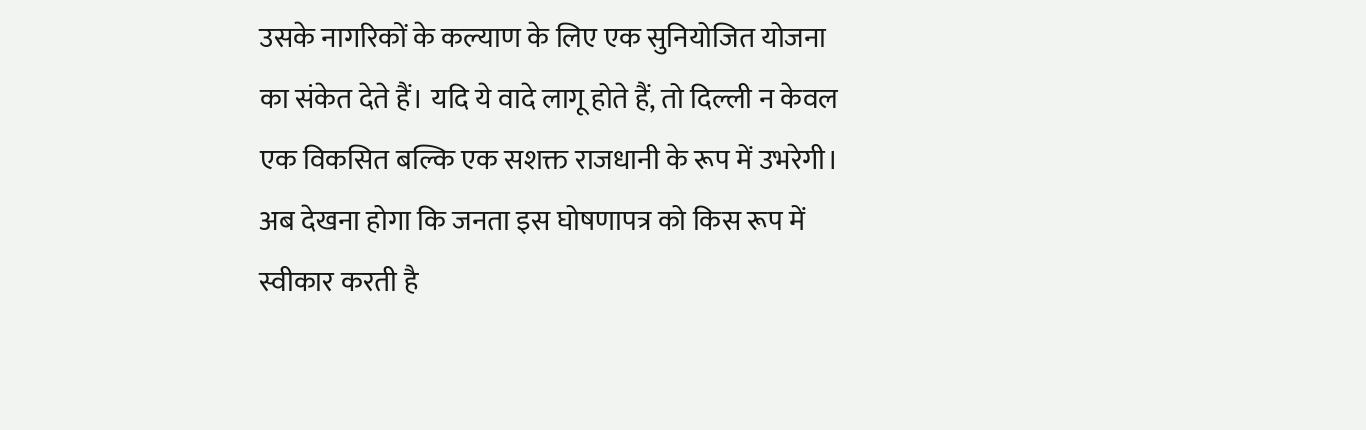उसके नागरिकों के कल्याण के लिए एक सुनियोजित योजना का संकेत देते हैं। यदि ये वादे लागू होते हैं, तो दिल्ली न केवल एक विकसित बल्कि एक सशक्त राजधानी के रूप में उभरेगी। अब देखना होगा कि जनता इस घोषणापत्र को किस रूप में स्वीकार करती है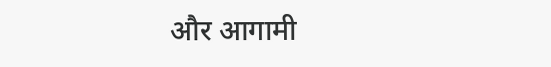और आगामी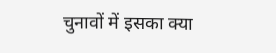चुनावों में इसका क्या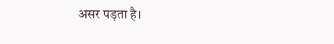असर पड़ता है।